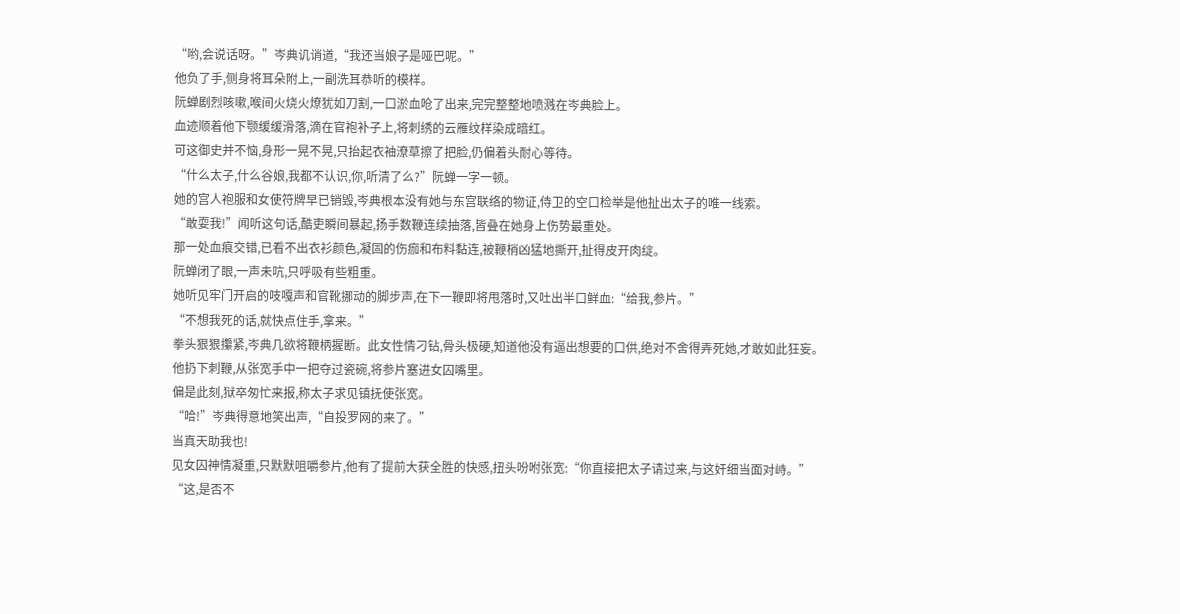“哟,会说话呀。”岑典讥诮道,“我还当娘子是哑巴呢。”
他负了手,侧身将耳朵附上,一副洗耳恭听的模样。
阮蝉剧烈咳嗽,喉间火烧火燎犹如刀割,一口淤血呛了出来,完完整整地喷溅在岑典脸上。
血迹顺着他下颚缓缓滑落,滴在官袍补子上,将刺绣的云雁纹样染成暗红。
可这御史并不恼,身形一晃不晃,只抬起衣袖潦草擦了把脸,仍偏着头耐心等待。
“什么太子,什么谷娘,我都不认识,你,听清了么?”阮蝉一字一顿。
她的宫人袍服和女使符牌早已销毁,岑典根本没有她与东宫联络的物证,侍卫的空口检举是他扯出太子的唯一线索。
“敢耍我!”闻听这句话,酷吏瞬间暴起,扬手数鞭连续抽落,皆叠在她身上伤势最重处。
那一处血痕交错,已看不出衣衫颜色,凝固的伤痂和布料黏连,被鞭梢凶猛地撕开,扯得皮开肉绽。
阮蝉闭了眼,一声未吭,只呼吸有些粗重。
她听见牢门开启的吱嘎声和官靴挪动的脚步声,在下一鞭即将甩落时,又吐出半口鲜血:“给我,参片。”
“不想我死的话,就快点住手,拿来。”
拳头狠狠攥紧,岑典几欲将鞭柄握断。此女性情刁钻,骨头极硬,知道他没有逼出想要的口供,绝对不舍得弄死她,才敢如此狂妄。
他扔下刺鞭,从张宽手中一把夺过瓷碗,将参片塞进女囚嘴里。
偏是此刻,狱卒匆忙来报,称太子求见镇抚使张宽。
“哈!”岑典得意地笑出声,“自投罗网的来了。”
当真天助我也!
见女囚神情凝重,只默默咀嚼参片,他有了提前大获全胜的快感,扭头吩咐张宽:“你直接把太子请过来,与这奸细当面对峙。”
“这,是否不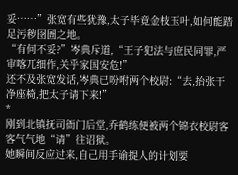妥……”张宽有些犹豫,太子毕竟金枝玉叶,如何能踏足污秽囹圄之地。
“有何不妥?”岑典斥道,“王子犯法与庶民同罪,严审喀兀细作,关乎家国安危!”
还不及张宽发话,岑典已吩咐两个校尉:“去,抬张干净座椅,把太子请下来!”
*
刚到北镇抚司衙门后堂,乔鹤练便被两个锦衣校尉客客气气地“请”往诏狱。
她瞬间反应过来,自己用手谕提人的计划要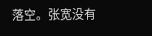落空。张宽没有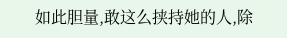如此胆量,敢这么挟持她的人,除